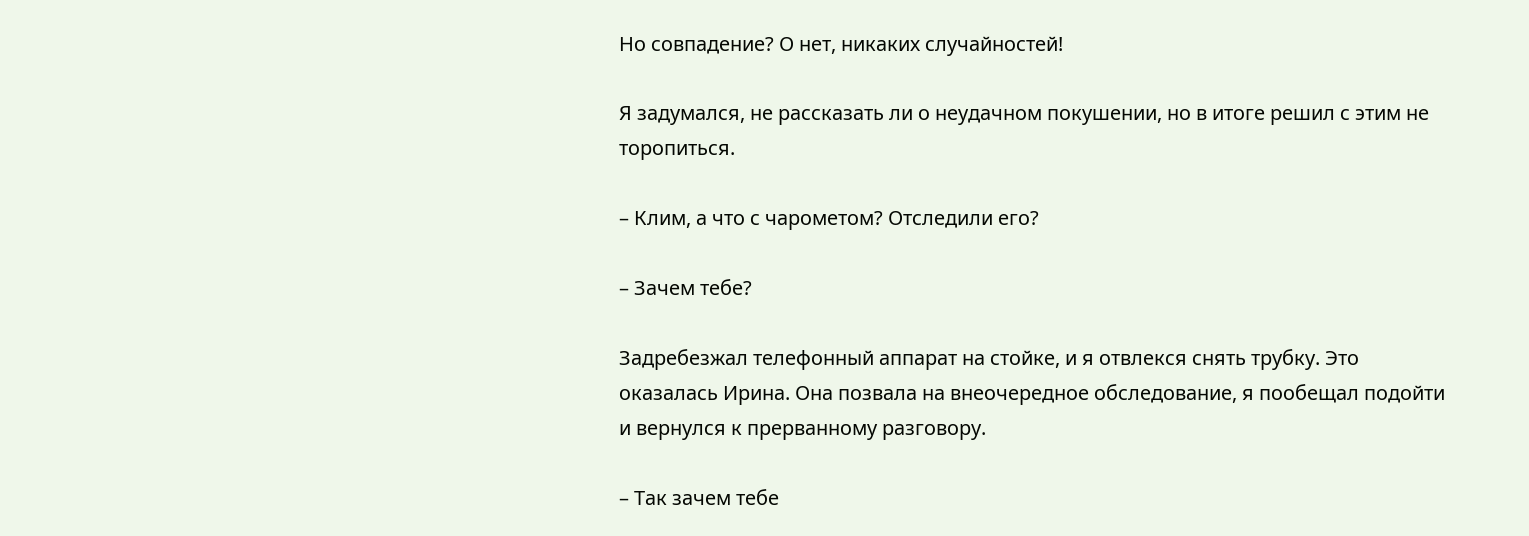Но совпадение? О нет, никаких случайностей!

Я задумался, не рассказать ли о неудачном покушении, но в итоге решил с этим не торопиться.

– Клим, а что с чарометом? Отследили его?

– Зачем тебе?

Задребезжал телефонный аппарат на стойке, и я отвлекся снять трубку. Это оказалась Ирина. Она позвала на внеочередное обследование, я пообещал подойти и вернулся к прерванному разговору.

– Так зачем тебе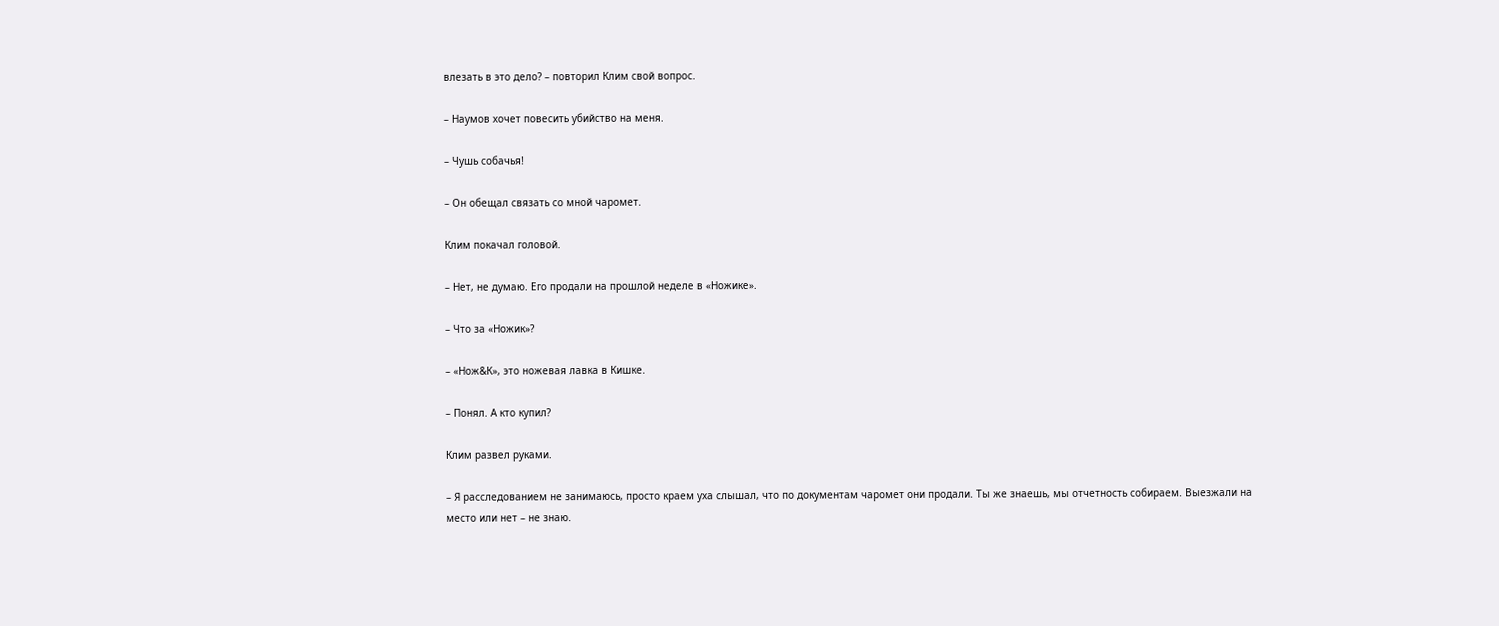влезать в это дело? – повторил Клим свой вопрос.

– Наумов хочет повесить убийство на меня.

– Чушь собачья!

– Он обещал связать со мной чаромет.

Клим покачал головой.

– Нет, не думаю. Его продали на прошлой неделе в «Ножике».

– Что за «Ножик»?

– «Нож&К», это ножевая лавка в Кишке.

– Понял. А кто купил?

Клим развел руками.

– Я расследованием не занимаюсь, просто краем уха слышал, что по документам чаромет они продали. Ты же знаешь, мы отчетность собираем. Выезжали на место или нет – не знаю.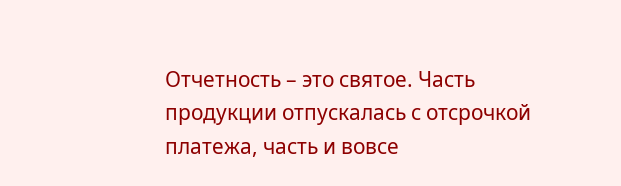Отчетность – это святое. Часть продукции отпускалась с отсрочкой платежа, часть и вовсе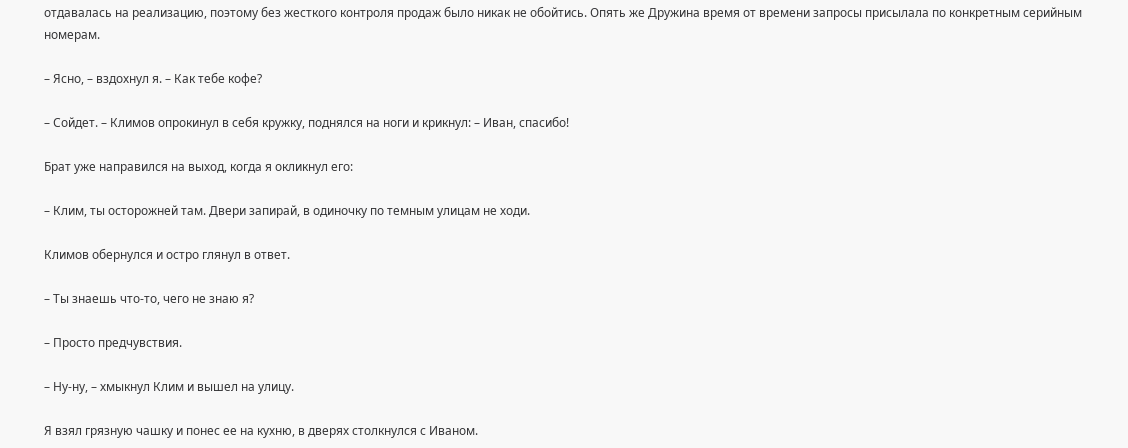отдавалась на реализацию, поэтому без жесткого контроля продаж было никак не обойтись. Опять же Дружина время от времени запросы присылала по конкретным серийным номерам.

– Ясно, – вздохнул я. – Как тебе кофе?

– Сойдет. – Климов опрокинул в себя кружку, поднялся на ноги и крикнул: – Иван, спасибо!

Брат уже направился на выход, когда я окликнул его:

– Клим, ты осторожней там. Двери запирай, в одиночку по темным улицам не ходи.

Климов обернулся и остро глянул в ответ.

– Ты знаешь что-то, чего не знаю я?

– Просто предчувствия.

– Ну-ну, – хмыкнул Клим и вышел на улицу.

Я взял грязную чашку и понес ее на кухню, в дверях столкнулся с Иваном.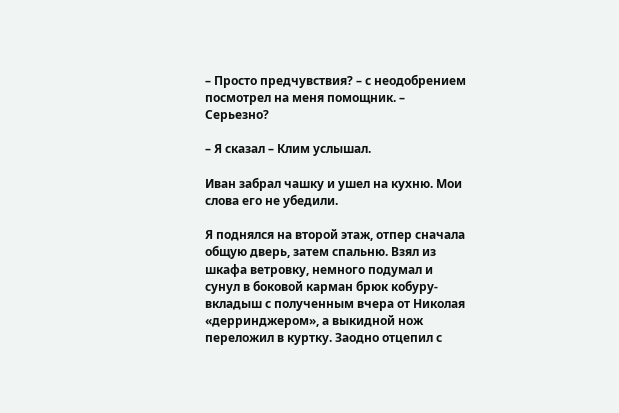– Просто предчувствия? – с неодобрением посмотрел на меня помощник. – Серьезно?

– Я сказал – Клим услышал.

Иван забрал чашку и ушел на кухню. Мои слова его не убедили.

Я поднялся на второй этаж, отпер сначала общую дверь, затем спальню. Взял из шкафа ветровку, немного подумал и сунул в боковой карман брюк кобуру-вкладыш с полученным вчера от Николая «дерринджером», а выкидной нож переложил в куртку. Заодно отцепил с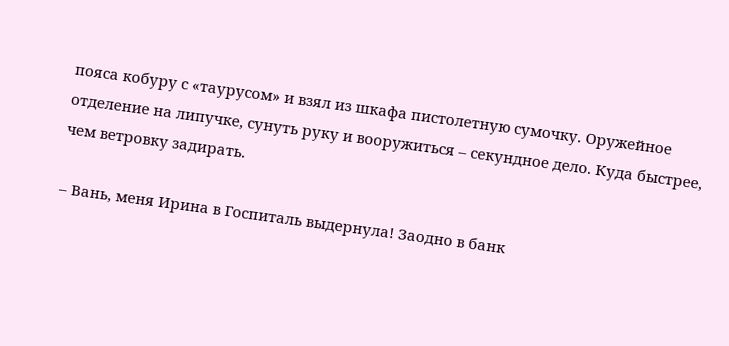пояса кобуру с «таурусом» и взял из шкафа пистолетную сумочку. Оружейное отделение на липучке, сунуть руку и вооружиться – секундное дело. Куда быстрее, чем ветровку задирать.

– Вань, меня Ирина в Госпиталь выдернула! Заодно в банк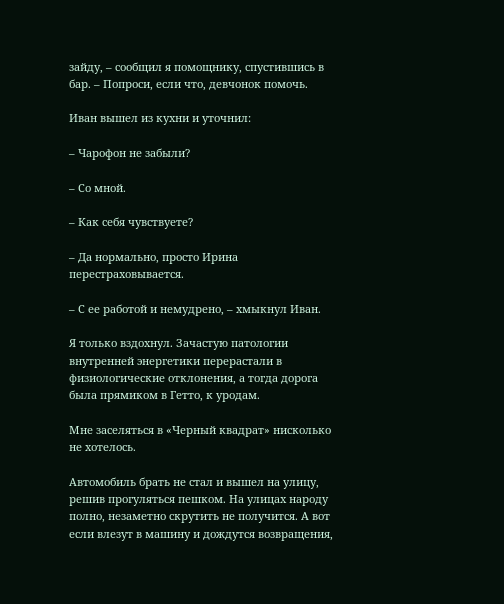зайду, – сообщил я помощнику, спустившись в бар. – Попроси, если что, девчонок помочь.

Иван вышел из кухни и уточнил:

– Чарофон не забыли?

– Со мной.

– Как себя чувствуете?

– Да нормально, просто Ирина перестраховывается.

– С ее работой и немудрено, – хмыкнул Иван.

Я только вздохнул. Зачастую патологии внутренней энергетики перерастали в физиологические отклонения, а тогда дорога была прямиком в Гетто, к уродам.

Мне заселяться в «Черный квадрат» нисколько не хотелось.

Автомобиль брать не стал и вышел на улицу, решив прогуляться пешком. На улицах народу полно, незаметно скрутить не получится. А вот если влезут в машину и дождутся возвращения,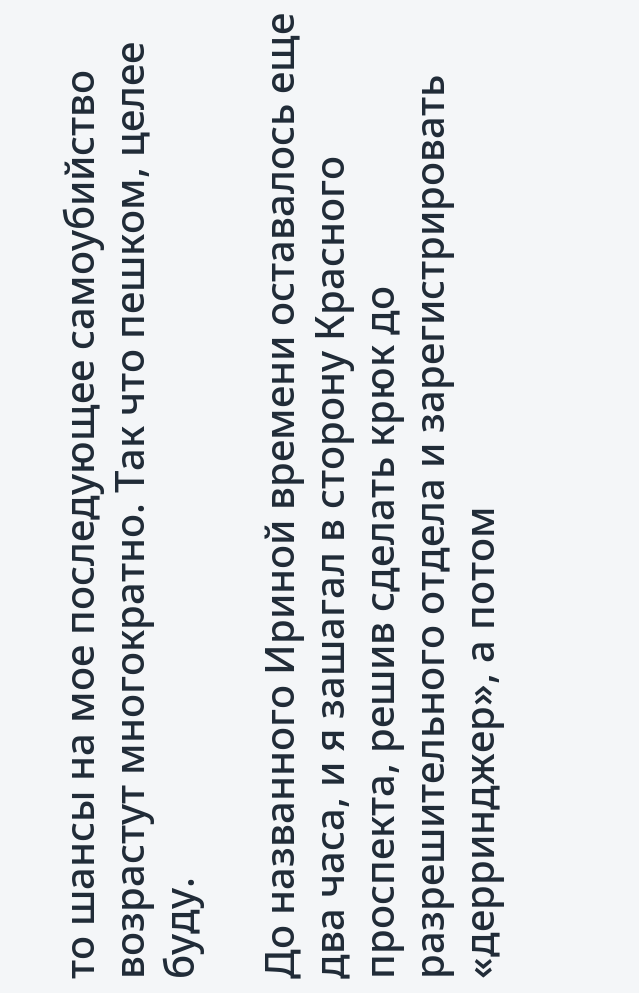то шансы на мое последующее самоубийство возрастут многократно. Так что пешком, целее буду.

До названного Ириной времени оставалось еще два часа, и я зашагал в сторону Красного проспекта, решив сделать крюк до разрешительного отдела и зарегистрировать «дерринджер», а потом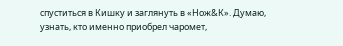спуститься в Кишку и заглянуть в «Нож&К». Думаю, узнать, кто именно приобрел чаромет,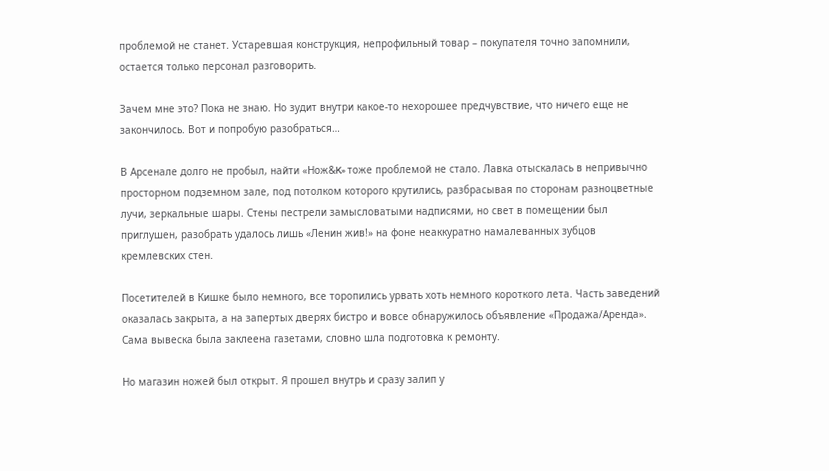проблемой не станет. Устаревшая конструкция, непрофильный товар – покупателя точно запомнили, остается только персонал разговорить.

Зачем мне это? Пока не знаю. Но зудит внутри какое-то нехорошее предчувствие, что ничего еще не закончилось. Вот и попробую разобраться…

В Арсенале долго не пробыл, найти «Нож&K» тоже проблемой не стало. Лавка отыскалась в непривычно просторном подземном зале, под потолком которого крутились, разбрасывая по сторонам разноцветные лучи, зеркальные шары. Стены пестрели замысловатыми надписями, но свет в помещении был приглушен, разобрать удалось лишь «Ленин жив!» на фоне неаккуратно намалеванных зубцов кремлевских стен.

Посетителей в Кишке было немного, все торопились урвать хоть немного короткого лета. Часть заведений оказалась закрыта, а на запертых дверях бистро и вовсе обнаружилось объявление «Продажа/Аренда». Сама вывеска была заклеена газетами, словно шла подготовка к ремонту.

Но магазин ножей был открыт. Я прошел внутрь и сразу залип у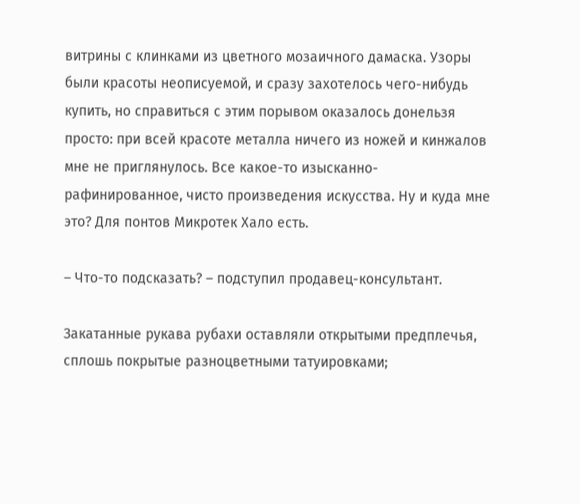витрины с клинками из цветного мозаичного дамаска. Узоры были красоты неописуемой, и сразу захотелось чего-нибудь купить, но справиться с этим порывом оказалось донельзя просто: при всей красоте металла ничего из ножей и кинжалов мне не приглянулось. Все какое-то изысканно-рафинированное, чисто произведения искусства. Ну и куда мне это? Для понтов Микротек Хало есть.

– Что-то подсказать? – подступил продавец-консультант.

Закатанные рукава рубахи оставляли открытыми предплечья, сплошь покрытые разноцветными татуировками;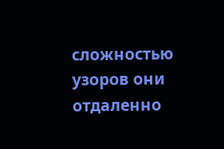сложностью узоров они отдаленно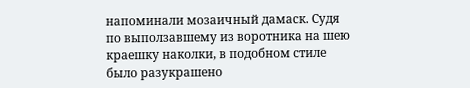напоминали мозаичный дамаск. Судя по выползавшему из воротника на шею краешку наколки, в подобном стиле было разукрашено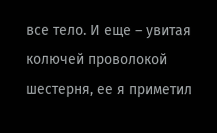все тело. И еще – увитая колючей проволокой шестерня, ее я приметил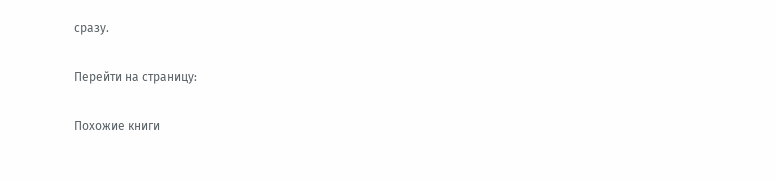сразу.

Перейти на страницу:

Похожие книги